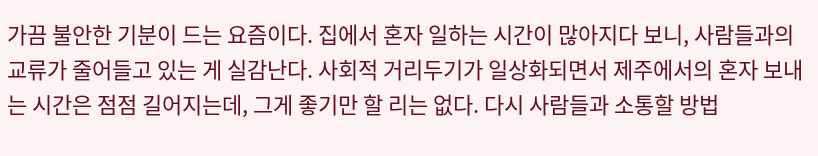가끔 불안한 기분이 드는 요즘이다. 집에서 혼자 일하는 시간이 많아지다 보니, 사람들과의 교류가 줄어들고 있는 게 실감난다. 사회적 거리두기가 일상화되면서 제주에서의 혼자 보내는 시간은 점점 길어지는데, 그게 좋기만 할 리는 없다. 다시 사람들과 소통할 방법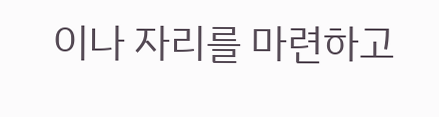이나 자리를 마련하고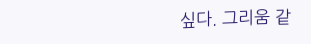싶다. 그리움 같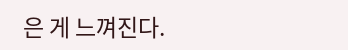은 게 느껴진다.